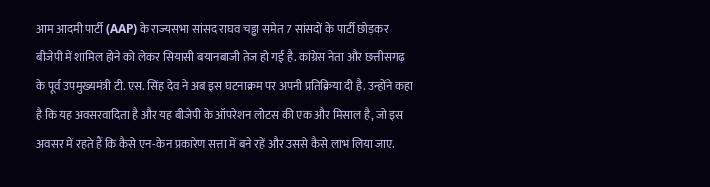आम आदमी पार्टी (AAP) के राज्यसभा सांसद राघव चड्ढा समेत 7 सांसदों के पार्टी छोड़कर बीजेपी में शामिल होने को लेकर सियासी बयानबाजी तेज हो गई है. कांग्रेस नेता और छत्तीसगढ़ के पूर्व उपमुख्यमंत्री टी. एस. सिंह देव ने अब इस घटनाक्रम पर अपनी प्रतिक्रिया दी है. उन्होंने कहा है कि यह अवसरवादिता है और यह बीजेपी के ऑपरेशन लोटस की एक और मिसाल है, जो इस अवसर में रहते हैं कि कैसे एन-केन प्रकारेण सत्ता में बने रहें और उससे कैसे लाभ लिया जाए.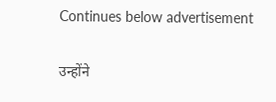Continues below advertisement

उन्होंने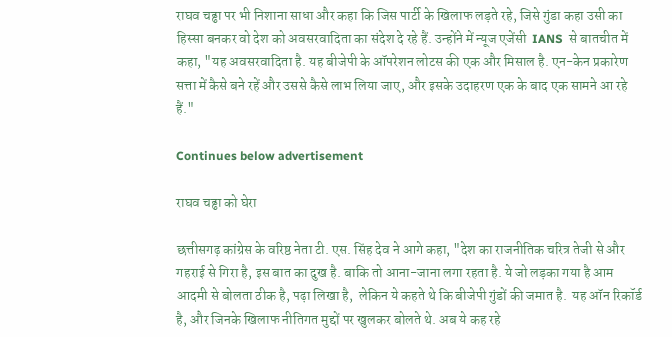राघव चढ्ढा पर भी निशाना साधा और कहा कि जिस पार्टी के खिलाफ लड़ते रहे, जिसे गुंडा कहा उसी का हिस्सा बनकर वो देश को अवसरवादिता का संदेश दे रहे हैं. उन्होंने में न्यूज एजेंसी  IANS  से बातचीत में कहा, "यह अवसरवादिता है. यह बीजेपी के ऑपरेशन लोटस की एक और मिसाल है. एन-केन प्रकारेण सत्ता में कैसे बने रहें और उससे कैसे लाभ लिया जाए, और इसके उदाहरण एक के बाद एक सामने आ रहे हैं."

Continues below advertisement

राघव चढ्ढा को घेरा

छत्तीसगढ़ कांग्रेस के वरिष्ठ नेता टी. एस. सिंह देव ने आगे कहा, "देश का राजनीतिक चरित्र तेजी से और गहराई से गिरा है, इस बात का दुख है. बाकि तो आना-जाना लगा रहता है. ये जो लड़का गया है आम आदमी से बोलता ठीक है, पढ़ा लिखा है,  लेकिन ये कहते थे कि बीजेपी गुंडों की जमात है.  यह ऑन रिकॉर्ड है, और जिनके खिलाफ नीतिगत मुद्दों पर खुलकर बोलते थे. अब ये कह रहे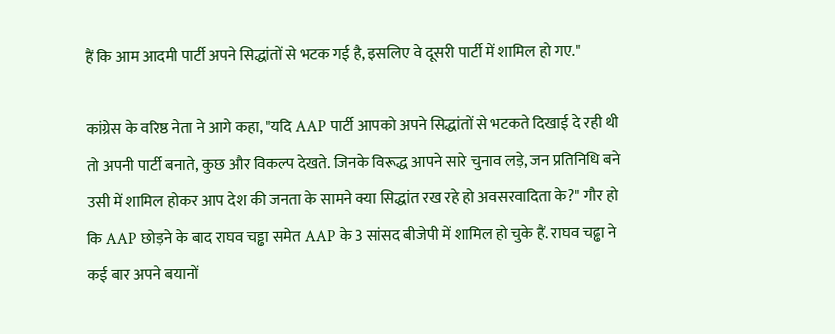हैं कि आम आदमी पार्टी अपने सिद्धांतों से भटक गई है, इसलिए वे दूसरी पार्टी में शामिल हो गए."

कांग्रेस के वरिष्ठ नेता ने आगे कहा, "यदि AAP पार्टी आपको अपने सिद्धांतों से भटकते दिखाई दे रही थी तो अपनी पार्टी बनाते, कुछ और विकल्प देखते. जिनके विरूद्ध आपने सारे चुनाव लड़े, जन प्रतिनिधि बने उसी में शामिल होकर आप देश की जनता के सामने क्या सिद्धांत रख रहे हो अवसरवादिता के?" गौर हो कि AAP छोड़ने के बाद राघव चड्ढा समेत AAP के 3 सांसद बीजेपी में शामिल हो चुके हैं. राघव चढ्ढा ने कई बार अपने बयानों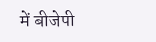में बीजेपी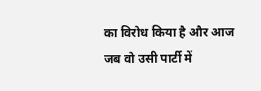का विरोध किया है और आज जब वो उसी पार्टी में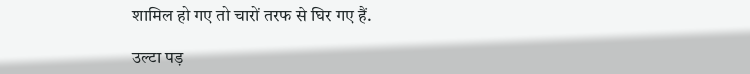शामिल हो गए तो चारों तरफ से घिर गए हैं.

उल्टा पड़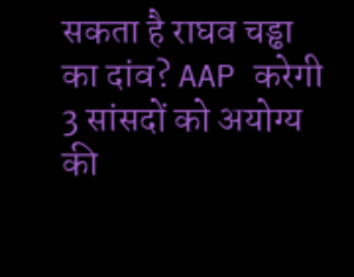सकता है राघव चड्ढा का दांव? AAP करेगी 3 सांसदों को अयोग्य की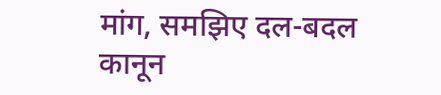मांग, समझिए दल-बदल कानून